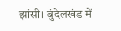झांसी। बुंदेलखंड में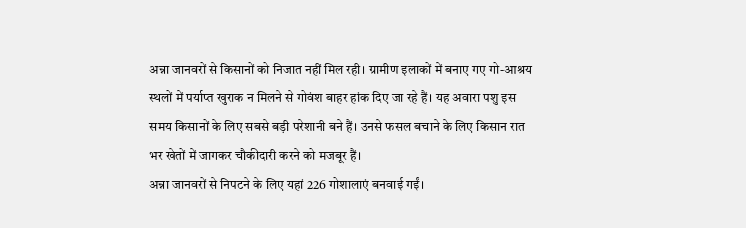अन्ना जानवरों से किसानों को निजात नहीं मिल रही। ग्रामीण इलाकों में बनाए गए गो-आश्रय स्थलों में पर्याप्त खुराक न मिलने से गोवंश बाहर हांक दिए जा रहे हैं। यह अवारा पशु इस समय किसानों के लिए सबसे बड़ी परेशानी बने हैं। उनसे फसल बचाने के लिए किसान रात भर खेतों में जागकर चौकीदारी करने को मजबूर हैं।
अन्ना जानवरों से निपटने के लिए यहां 226 गोशालाएं बनवाई गईं।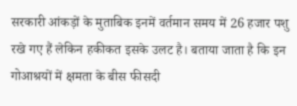सरकारी आंकड़ों के मुताबिक इनमें वर्तमान समय में 26 हजार पशु रखे गए हैं लेकिन हकीकत इसके उलट है। बताया जाता है कि इन गोआश्रयों में क्षमता के बीस फीसदी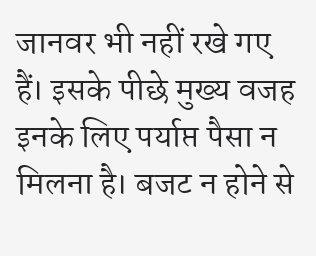जानवर भी नहीं रखे गए हैं। इसके पीछे मुख्य वजह इनके लिए पर्याप्त पैसा न मिलना है। बजट न होने से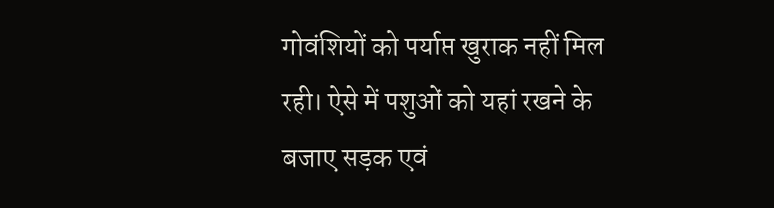गोवंशियों को पर्याप्त खुराक नहीं मिल रही। ऐसे में पशुओं को यहां रखने के बजाए सड़क एवं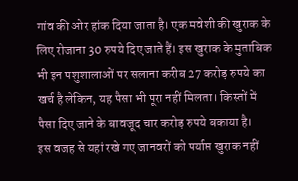गांव की ओर हांक दिया जाता है। एक मवेशी की खुराक के लिए रोजाना 30 रुपये दिए जाते हैं। इस खुराक के मुताबिक भी इन पशुशालाओं पर सलाना करीब 27 करोड़ रुपये का खर्च है लेकिन, यह पैसा भी पूरा नहीं मिलता। किस्तों में पैसा दिए जाने के बावजूद चार करोड़ रुपये बकाया है।
इस वजह से यहां रखे गए जानवरों को पर्याप्त खुराक नहीं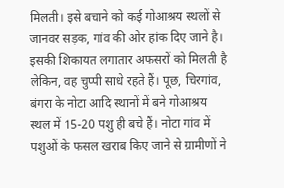मिलती। इसे बचाने को कई गोआश्रय स्थलों से जानवर सड़क, गांव की ओर हांक दिए जाने है। इसकी शिकायत लगातार अफसरों को मिलती है लेकिन, वह चुप्पी साधे रहते हैं। पूछ, चिरगांव, बंगरा के नोटा आदि स्थानों में बने गोआश्रय स्थल में 15-20 पशु ही बचे हैं। नोटा गांव में पशुओं के फसल खराब किए जाने से ग्रामीणों ने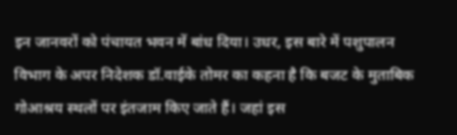इन जानवरों को पंचायत भवन में बांध दिया। उधर, इस बारे में पशुपालन विभाग के अपर निदेशक डॉ.वाईके तोमर का कहना है कि बजट के मुताबिक गोआश्रय स्थलों पर इंतजाम किए जाते हैं। जहां इस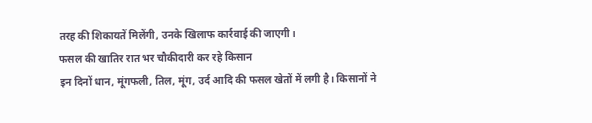तरह की शिकायतें मिलेंगी, उनके खिलाफ कार्रवाई की जाएगी।
फसल की खातिर रात भर चौकीदारी कर रहे किसान
इन दिनों धान, मूंगफली, तिल, मूंग, उर्द आदि की फसल खेतों में लगी है। किसानों ने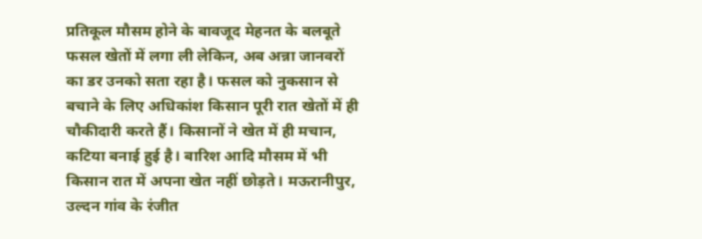प्रतिकूल मौसम होने के बावजूद मेहनत के बलबूते फसल खेतों में लगा ली लेकिन, अब अन्ना जानवरों का डर उनको सता रहा है। फसल को नुकसान से बचाने के लिए अधिकांश किसान पूरी रात खेतों में ही चौकीदारी करते हैं। किसानों ने खेत में ही मचान, कटिया बनाई हुई है। बारिश आदि मौसम में भी किसान रात में अपना खेत नहीं छोड़ते। मऊरानीपुर, उल्दन गांव के रंजीत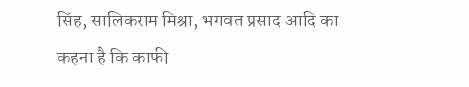सिंह, सालिकराम मिश्रा, भगवत प्रसाद आदि का कहना है कि काफी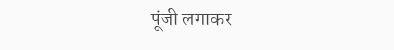पूंजी लगाकर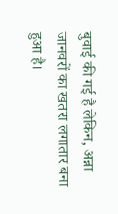बुवाई की गई है लेकिन, अन्ना जानवरों का खतरा लगातार बना हुआ है।